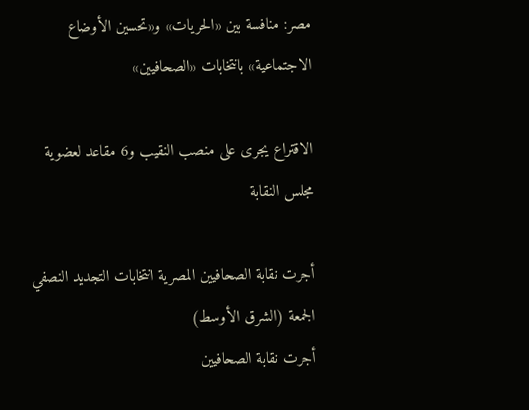مصر: منافسة بين «الحريات» و«تحسين الأوضاع الاجتماعية» بانتخابات «الصحافيين»

الاقتراع يجرى على منصب النقيب و6 مقاعد لعضوية مجلس النقابة

أجرت نقابة الصحافيين المصرية انتخابات التجديد النصفي الجمعة (الشرق الأوسط)
أجرت نقابة الصحافيين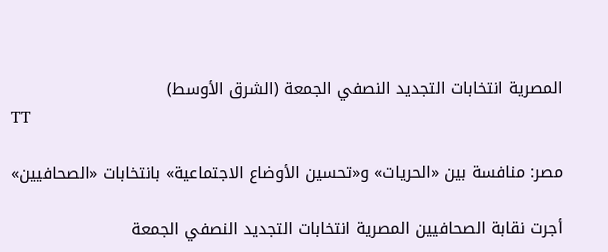المصرية انتخابات التجديد النصفي الجمعة (الشرق الأوسط)
TT

مصر: منافسة بين «الحريات» و«تحسين الأوضاع الاجتماعية» بانتخابات «الصحافيين»

أجرت نقابة الصحافيين المصرية انتخابات التجديد النصفي الجمعة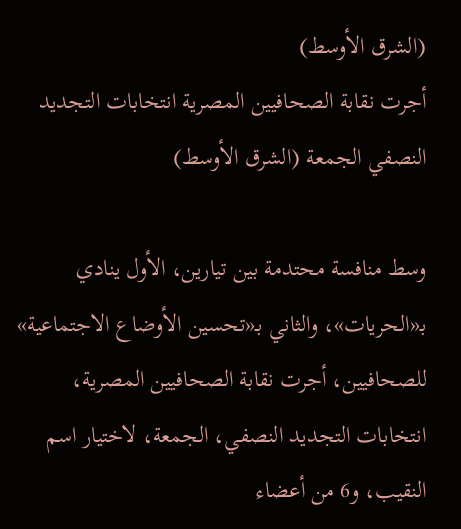(الشرق الأوسط)
أجرت نقابة الصحافيين المصرية انتخابات التجديد النصفي الجمعة (الشرق الأوسط)

وسط منافسة محتدمة بين تيارين، الأول ينادي بـ«الحريات»، والثاني بـ«تحسين الأوضاع الاجتماعية» للصحافيين، أجرت نقابة الصحافيين المصرية، انتخابات التجديد النصفي، الجمعة، لاختيار اسم النقيب، و6 من أعضاء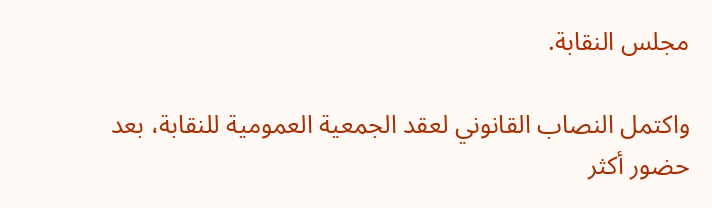مجلس النقابة.

واكتمل النصاب القانوني لعقد الجمعية العمومية للنقابة، بعد حضور أكثر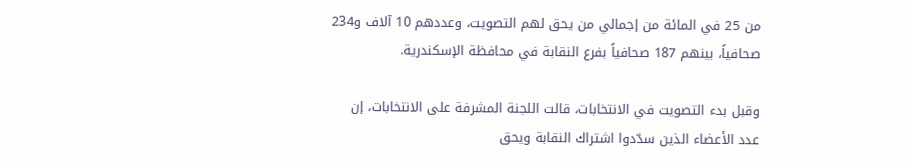من 25 في المائة من إجمالي من يحق لهم التصويت، وعددهم 10 آلاف و234 صحافياً، بينهم 187 صحافياً بفرع النقابة في محافظة الإسكندرية.

وقبل بدء التصويت في الانتخابات، قالت اللجنة المشرفة على الانتخابات، إن عدد الأعضاء الذين سدّدوا اشتراك النقابة ويحق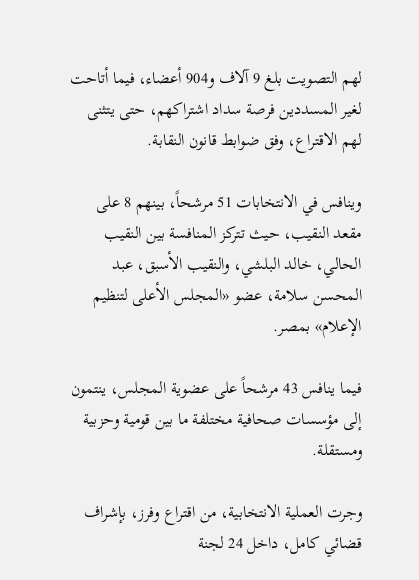لهم التصويت بلغ 9 آلاف و904 أعضاء، فيما أتاحت لغير المسددين فرصة سداد اشتراكهم، حتى يتثنى لهم الاقتراع، وفق ضوابط قانون النقابة.

وينافس في الانتخابات 51 مرشحاً، بينهم 8 على مقعد النقيب، حيث تتركز المنافسة بين النقيب الحالي، خالد البلشي، والنقيب الأسبق، عبد المحسن سلامة، عضو «المجلس الأعلى لتنظيم الإعلام» بمصر.

فيما ينافس 43 مرشحاً على عضوية المجلس، ينتمون إلى مؤسسات صحافية مختلفة ما بين قومية وحزبية ومستقلة.

وجرت العملية الانتخابية، من اقتراع وفرز، بإشراف قضائي كامل، داخل 24 لجنة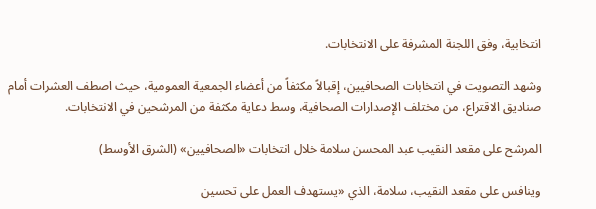انتخابية، وفق اللجنة المشرفة على الانتخابات.

وشهد التصويت في انتخابات الصحافيين، إقبالاً مكثفاً من أعضاء الجمعية العمومية، حيث اصطف العشرات أمام صناديق الاقتراع، من مختلف الإصدارات الصحافية، وسط دعاية مكثفة من المرشحين في الانتخابات.

المرشح على مقعد النقيب عبد المحسن سلامة خلال انتخابات «الصحافيين» (الشرق الأوسط)

وينافس على مقعد النقيب، سلامة، الذي «يستهدف العمل على تحسين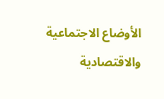الأوضاع الاجتماعية والاقتصادية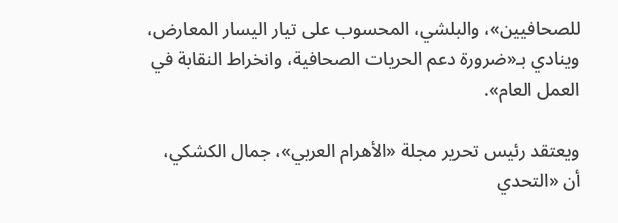للصحافيين»، والبلشي، المحسوب على تيار اليسار المعارض، وينادي بـ«ضرورة دعم الحريات الصحافية، وانخراط النقابة في العمل العام».

ويعتقد رئيس تحرير مجلة «الأهرام العربي»، جمال الكشكي، أن «التحدي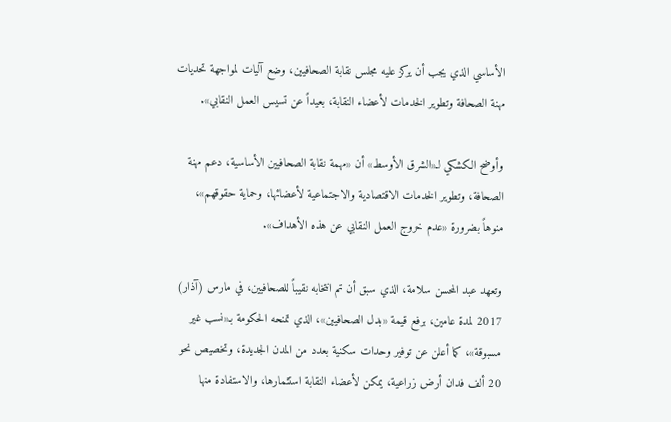الأساسي الذي يجب أن يركز عليه مجلس نقابة الصحافيين، وضع آليات لمواجهة تحديات مهنة الصحافة وتطوير الخدمات لأعضاء النقابة، بعيداً عن تسيس العمل النقابي».

وأوضح الكشكي لـ«الشرق الأوسط» أن «مهمة نقابة الصحافيين الأساسية، دعم مهنة الصحافة، وتطوير الخدمات الاقتصادية والاجتماعية لأعضائها، وحماية حقوقهم»، منوهاً بضرورة «عدم خروج العمل النقابي عن هذه الأهداف».

وتعهد عبد المحسن سلامة، الذي سبق أن تم انتخابه نقيباً للصحافيين، في مارس (آذار) 2017 لمدة عامين، برفع قيمة «بدل الصحافيين»، الذي تمنحه الحكومة بـ«نسب غير مسبوقة»، كما أعلن عن توفير وحدات سكنية بعدد من المدن الجديدة، وتخصيص نحو 20 ألف فدان أرض زراعية، يمكن لأعضاء النقابة استثمارها، والاستفادة منها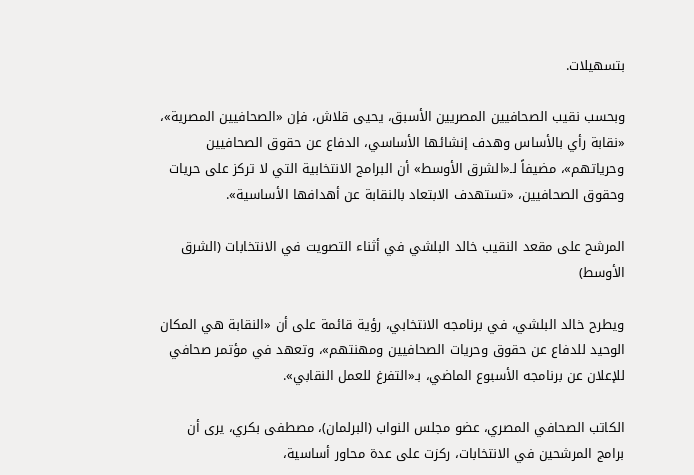بتسهيلات.

وبحسب نقيب الصحافيين المصريين الأسبق، يحيى قلاش، فإن «الصحافيين المصرية»، «نقابة رأي بالأساس وهدف إنشائها الأساسي، الدفاع عن حقوق الصحافيين وحرياتهم»، مضيفاً لـ«الشرق الأوسط» أن البرامج الانتخابية التي لا تركز على حريات وحقوق الصحافيين، «تستهدف الابتعاد بالنقابة عن أهدافها الأساسية».

المرشح على مقعد النقيب خالد البلشي في أثناء التصويت في الانتخابات (الشرق الأوسط)

ويطرح خالد البلشي، في برنامجه الانتخابي، رؤية قائمة على أن «النقابة هي المكان الوحيد للدفاع عن حقوق وحريات الصحافيين ومهنتهم»، وتعهد في مؤتمر صحافي للإعلان عن برنامجه الأسبوع الماضي، بـ«التفرغ للعمل النقابي».

الكاتب الصحافي المصري، عضو مجلس النواب (البرلمان)، مصطفى بكري، يرى أن برامج المرشحين في الانتخابات، ركزت على عدة محاور أساسية،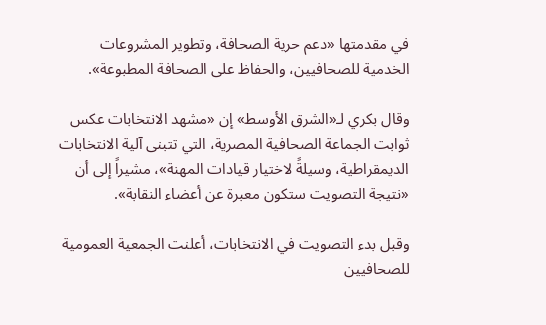في مقدمتها «دعم حرية الصحافة، وتطوير المشروعات الخدمية للصحافيين، والحفاظ على الصحافة المطبوعة».

وقال بكري لـ«الشرق الأوسط» إن «مشهد الانتخابات عكس ثوابت الجماعة الصحافية المصرية، التي تتبنى آلية الانتخابات الديمقراطية، وسيلةً لاختيار قيادات المهنة»، مشيراً إلى أن «نتيجة التصويت ستكون معبرة عن أعضاء النقابة».

وقبل بدء التصويت في الانتخابات، أعلنت الجمعية العمومية للصحافيين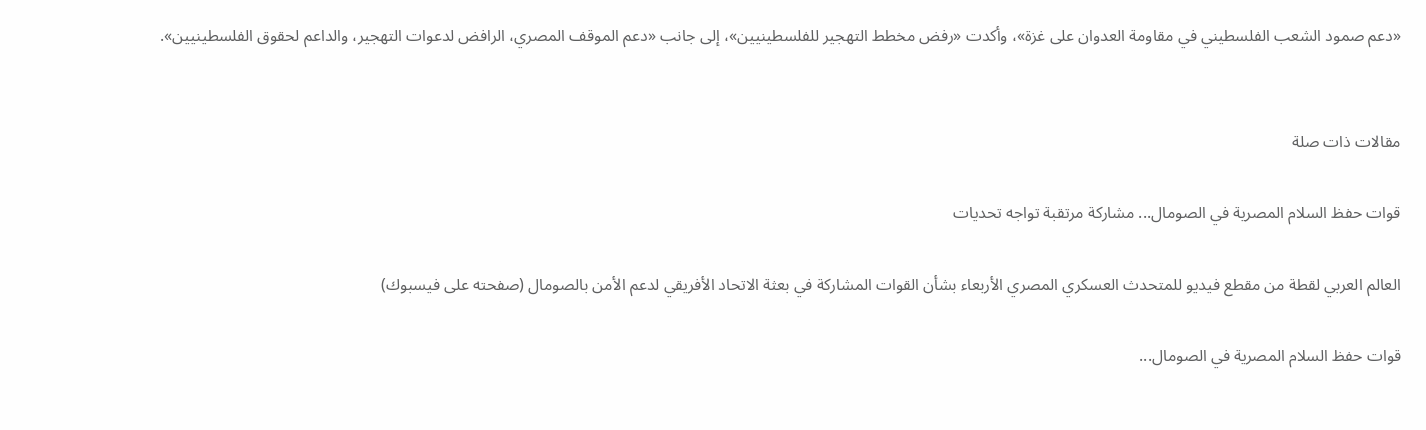«دعم صمود الشعب الفلسطيني في مقاومة العدوان على غزة»، وأكدت «رفض مخطط التهجير للفلسطينيين»، إلى جانب «دعم الموقف المصري، الرافض لدعوات التهجير، والداعم لحقوق الفلسطينيين».


مقالات ذات صلة

قوات حفظ السلام المصرية في الصومال... مشاركة مرتقبة تواجه تحديات

العالم العربي لقطة من مقطع فيديو للمتحدث العسكري المصري الأربعاء بشأن القوات المشاركة في بعثة الاتحاد الأفريقي لدعم الأمن بالصومال (صفحته على فيسبوك)

قوات حفظ السلام المصرية في الصومال...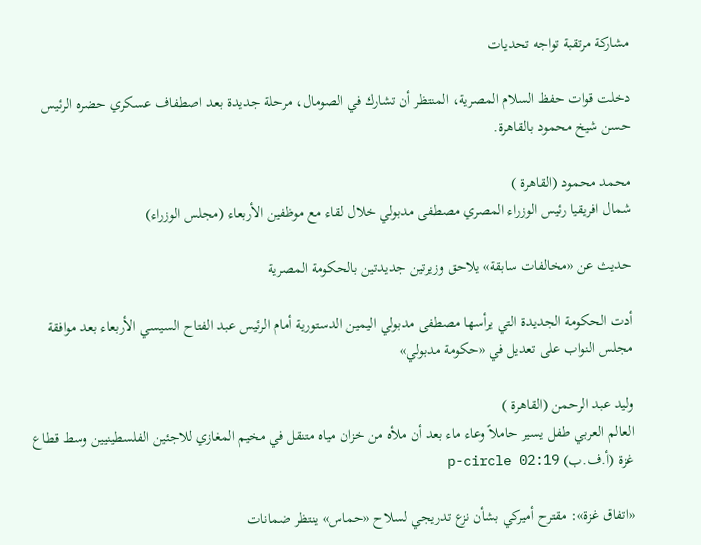مشاركة مرتقبة تواجه تحديات

دخلت قوات حفظ السلام المصرية، المنتظر أن تشارك في الصومال، مرحلة جديدة بعد اصطفاف عسكري حضره الرئيس حسن شيخ محمود بالقاهرة.

محمد محمود (القاهرة )
شمال افريقيا رئيس الوزراء المصري مصطفى مدبولي خلال لقاء مع موظفين الأربعاء (مجلس الوزراء)

حديث عن «مخالفات سابقة» يلاحق وزيرتين جديدتين بالحكومة المصرية

أدت الحكومة الجديدة التي يرأسها مصطفى مدبولي اليمين الدستورية أمام الرئيس عبد الفتاح السيسي الأربعاء بعد موافقة مجلس النواب على تعديل في «حكومة مدبولي»

وليد عبد الرحمن (القاهرة )
العالم العربي طفل يسير حاملاً وعاء ماء بعد أن ملأه من خزان مياه متنقل في مخيم المغازي للاجئين الفلسطينيين وسط قطاع غزة (أ.ف.ب) p-circle 02:19

«اتفاق غزة»: مقترح أميركي بشأن نزع تدريجي لسلاح «حماس» ينتظر ضمانات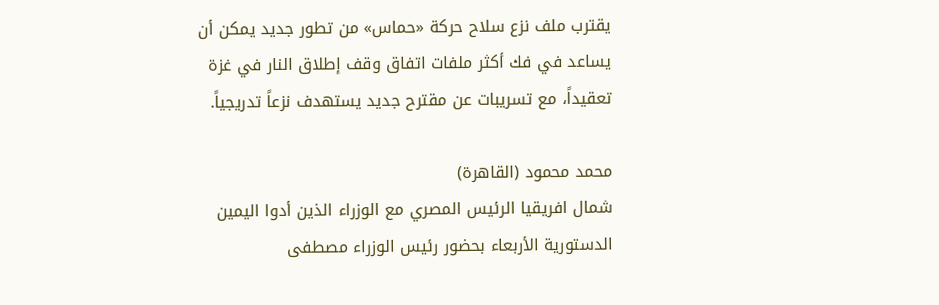يقترب ملف نزع سلاح حركة «حماس» من تطور جديد يمكن أن يساعد في فك أكثر ملفات اتفاق وقف إطلاق النار في غزة تعقيداً، مع تسريبات عن مقترح جديد يستهدف نزعاً تدريجياً.

محمد محمود (القاهرة)
شمال افريقيا الرئيس المصري مع الوزراء الذين أدوا اليمين الدستورية الأربعاء بحضور رئيس الوزراء مصطفى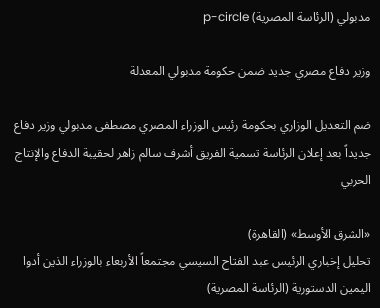مدبولي (الرئاسة المصرية) p-circle

وزير دفاع مصري جديد ضمن حكومة مدبولي المعدلة

ضم التعديل الوزاري بحكومة رئيس الوزراء المصري مصطفى مدبولي وزير دفاع جديداً بعد إعلان الرئاسة تسمية الفريق أشرف سالم زاهر لحقيبة الدفاع والإنتاج الحربي

«الشرق الأوسط» (القاهرة)
تحليل إخباري الرئيس عبد الفتاح السيسي مجتمعاً الأربعاء بالوزراء الذين أدوا اليمين الدستورية (الرئاسة المصرية)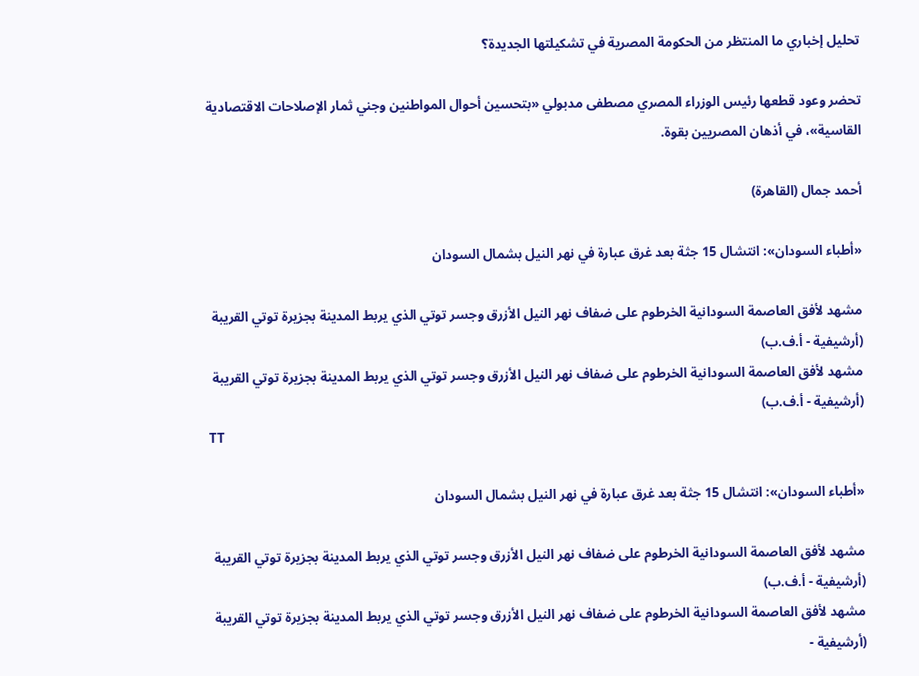تحليل إخباري ما المنتظر من الحكومة المصرية في تشكيلتها الجديدة؟

تحضر وعود قطعها رئيس الوزراء المصري مصطفى مدبولي «بتحسين أحوال المواطنين وجني ثمار الإصلاحات الاقتصادية القاسية»، في أذهان المصريين بقوة.

أحمد جمال (القاهرة)

«أطباء السودان»: انتشال 15 جثة بعد غرق عبارة في نهر النيل بشمال السودان

مشهد لأفق العاصمة السودانية الخرطوم على ضفاف نهر النيل الأزرق وجسر توتي الذي يربط المدينة بجزيرة توتي القريبة (أرشيفية - أ.ف.ب)
مشهد لأفق العاصمة السودانية الخرطوم على ضفاف نهر النيل الأزرق وجسر توتي الذي يربط المدينة بجزيرة توتي القريبة (أرشيفية - أ.ف.ب)
TT

«أطباء السودان»: انتشال 15 جثة بعد غرق عبارة في نهر النيل بشمال السودان

مشهد لأفق العاصمة السودانية الخرطوم على ضفاف نهر النيل الأزرق وجسر توتي الذي يربط المدينة بجزيرة توتي القريبة (أرشيفية - أ.ف.ب)
مشهد لأفق العاصمة السودانية الخرطوم على ضفاف نهر النيل الأزرق وجسر توتي الذي يربط المدينة بجزيرة توتي القريبة (أرشيفية -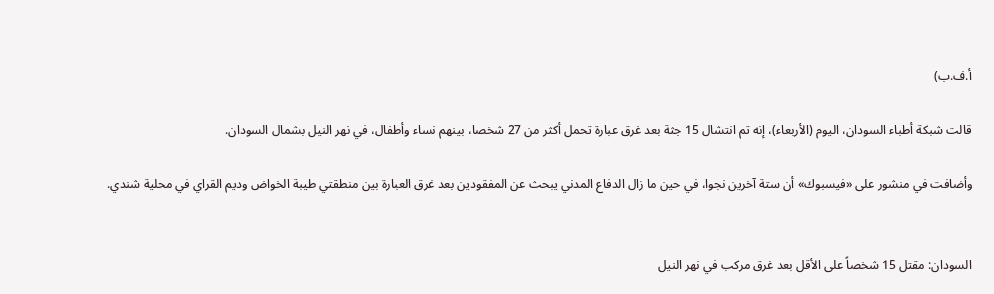أ.ف.ب)

قالت شبكة أطباء السودان، اليوم (الأربعاء)، إنه تم انتشال 15 جثة بعد غرق عبارة تحمل أكثر من 27 شخصا، بينهم نساء وأطفال، في نهر النيل بشمال السودان.

وأضافت في منشور على «فيسبوك» أن ستة آخرين نجوا، في حين ما زال الدفاع المدني يبحث عن المفقودين بعد غرق العبارة بين منطقتي طيبة الخواض وديم القراي في محلية شندي.


السودان: مقتل 15 شخصاً على الأقل بعد غرق مركب في نهر النيل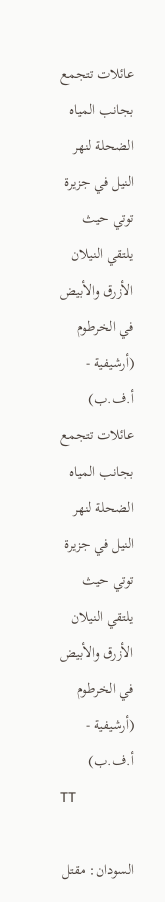عائلات تتجمع بجانب المياه الضحلة لنهر النيل في جزيرة توتي حيث يلتقي النيلان الأزرق والأبيض في الخرطوم (أرشيفية - أ.ف.ب)
عائلات تتجمع بجانب المياه الضحلة لنهر النيل في جزيرة توتي حيث يلتقي النيلان الأزرق والأبيض في الخرطوم (أرشيفية - أ.ف.ب)
TT

السودان: مقتل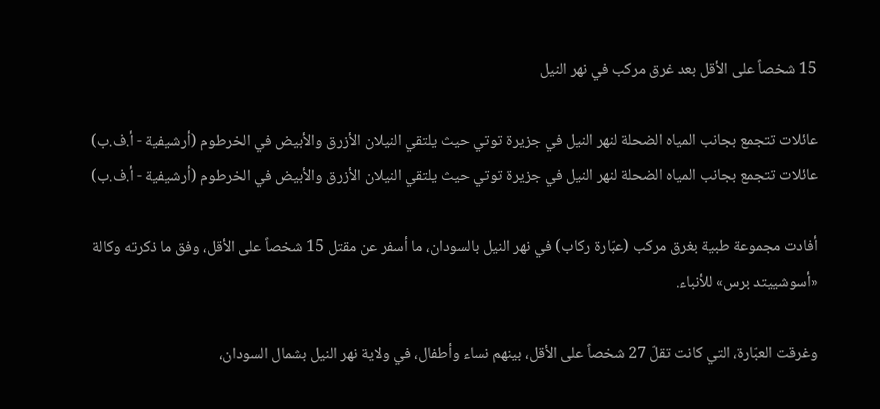15 شخصاً على الأقل بعد غرق مركب في نهر النيل

عائلات تتجمع بجانب المياه الضحلة لنهر النيل في جزيرة توتي حيث يلتقي النيلان الأزرق والأبيض في الخرطوم (أرشيفية - أ.ف.ب)
عائلات تتجمع بجانب المياه الضحلة لنهر النيل في جزيرة توتي حيث يلتقي النيلان الأزرق والأبيض في الخرطوم (أرشيفية - أ.ف.ب)

أفادت مجموعة طبية بغرق مركب (عبّارة ركاب) في نهر النيل بالسودان، ما أسفر عن مقتل 15 شخصاً على الأقل، وفق ما ذكرته وكالة «أسوشييتد برس» للأنباء.

وغرقت العبّارة، التي كانت تقلّ 27 شخصاً على الأقل، بينهم نساء وأطفال، في ولاية نهر النيل بشمال السودان،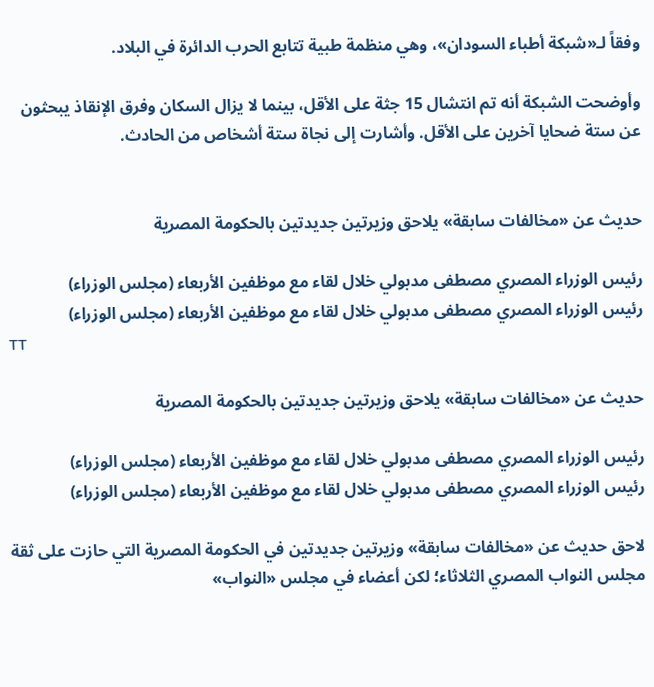وفقاً لـ«شبكة أطباء السودان»، وهي منظمة طبية تتابع الحرب الدائرة في البلاد.

وأوضحت الشبكة أنه تم انتشال 15 جثة على الأقل، بينما لا يزال السكان وفرق الإنقاذ يبحثون عن ستة ضحايا آخرين على الأقل. وأشارت إلى نجاة ستة أشخاص من الحادث.


حديث عن «مخالفات سابقة» يلاحق وزيرتين جديدتين بالحكومة المصرية

رئيس الوزراء المصري مصطفى مدبولي خلال لقاء مع موظفين الأربعاء (مجلس الوزراء)
رئيس الوزراء المصري مصطفى مدبولي خلال لقاء مع موظفين الأربعاء (مجلس الوزراء)
TT

حديث عن «مخالفات سابقة» يلاحق وزيرتين جديدتين بالحكومة المصرية

رئيس الوزراء المصري مصطفى مدبولي خلال لقاء مع موظفين الأربعاء (مجلس الوزراء)
رئيس الوزراء المصري مصطفى مدبولي خلال لقاء مع موظفين الأربعاء (مجلس الوزراء)

لاحق حديث عن «مخالفات سابقة» وزيرتين جديدتين في الحكومة المصرية التي حازت على ثقة مجلس النواب المصري الثلاثاء؛ لكن أعضاء في مجلس «النواب»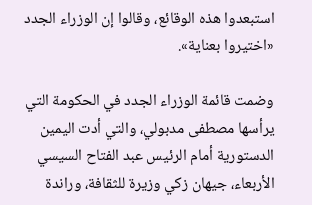استبعدوا هذه الوقائع، وقالوا إن الوزراء الجدد «اختيروا بعناية».

وضمت قائمة الوزراء الجدد في الحكومة التي يرأسها مصطفى مدبولي، والتي أدت اليمين الدستورية أمام الرئيس عبد الفتاح السيسي الأربعاء، جيهان زكي وزيرة للثقافة، وراندة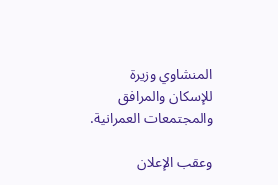المنشاوي وزيرة للإسكان والمرافق والمجتمعات العمرانية.

وعقب الإعلان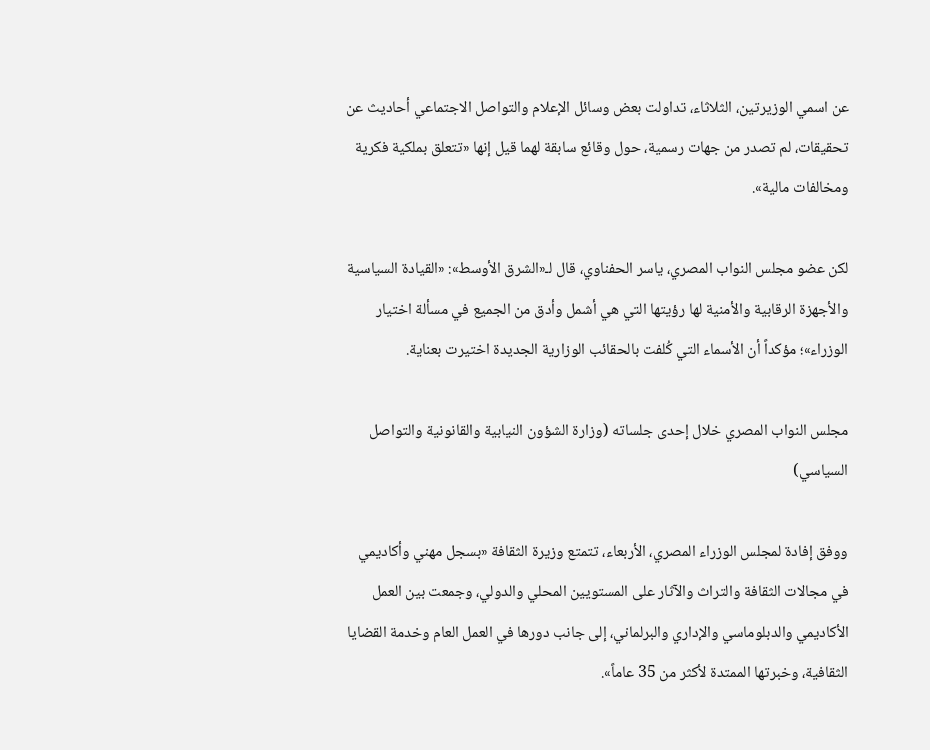عن اسمي الوزيرتين، الثلاثاء، تداولت بعض وسائل الإعلام والتواصل الاجتماعي أحاديث عن تحقيقات، لم تصدر من جهات رسمية، حول وقائع سابقة لهما قيل إنها «تتعلق بملكية فكرية ومخالفات مالية».

لكن عضو مجلس النواب المصري، ياسر الحفناوي، قال لـ«الشرق الأوسط»: «القيادة السياسية والأجهزة الرقابية والأمنية لها رؤيتها التي هي أشمل وأدق من الجميع في مسألة اختيار الوزراء»؛ مؤكداً أن الأسماء التي كُلفت بالحقائب الوزارية الجديدة اختيرت بعناية.

مجلس النواب المصري خلال إحدى جلساته (وزارة الشؤون النيابية والقانونية والتواصل السياسي)

ووفق إفادة لمجلس الوزراء المصري، الأربعاء، تتمتع وزيرة الثقافة «بسجل مهني وأكاديمي في مجالات الثقافة والتراث والآثار على المستويين المحلي والدولي، وجمعت بين العمل الأكاديمي والدبلوماسي والإداري والبرلماني، إلى جانب دورها في العمل العام وخدمة القضايا الثقافية، وخبرتها الممتدة لأكثر من 35 عاماً».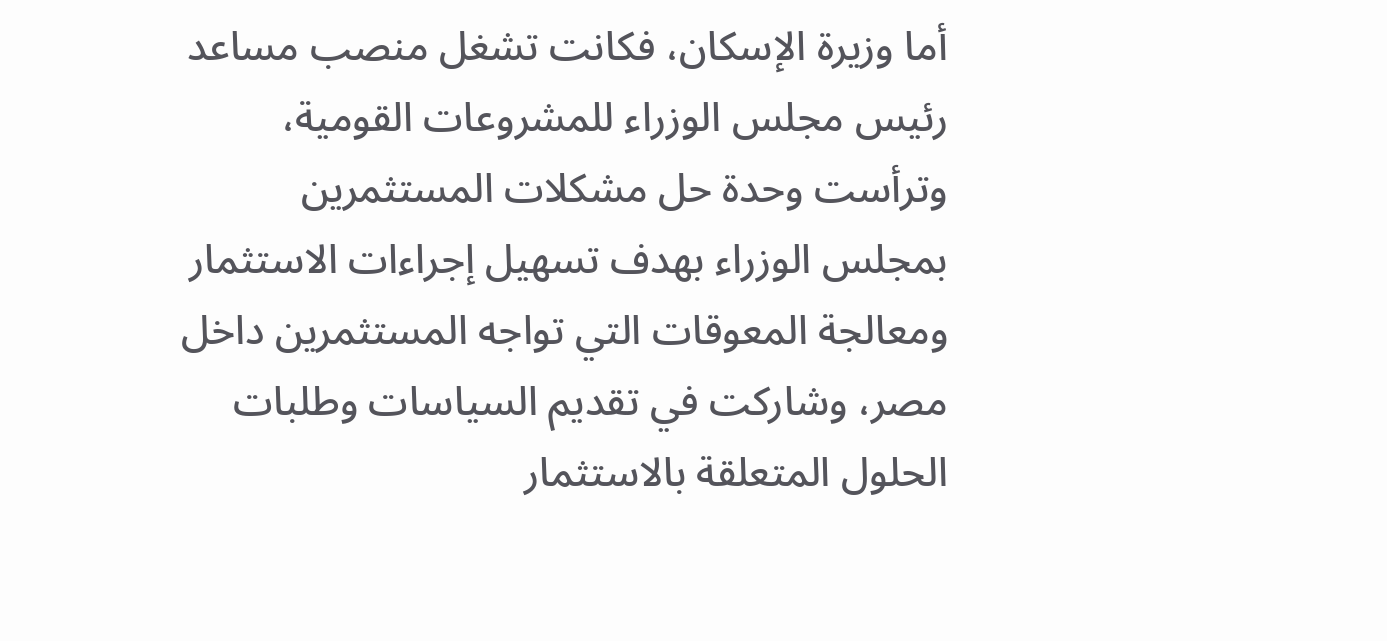أما وزيرة الإسكان، فكانت تشغل منصب مساعد رئيس مجلس الوزراء للمشروعات القومية، وترأست وحدة حل مشكلات المستثمرين بمجلس الوزراء بهدف تسهيل إجراءات الاستثمار ومعالجة المعوقات التي تواجه المستثمرين داخل مصر، وشاركت في تقديم السياسات وطلبات الحلول المتعلقة بالاستثمار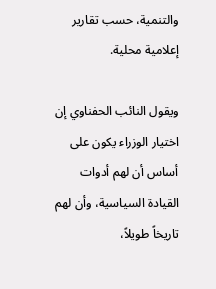والتنمية، حسب تقارير إعلامية محلية.

ويقول النائب الحفناوي إن اختيار الوزراء يكون على أساس أن لهم أدوات القيادة السياسية، وأن لهم تاريخاً طويلاً،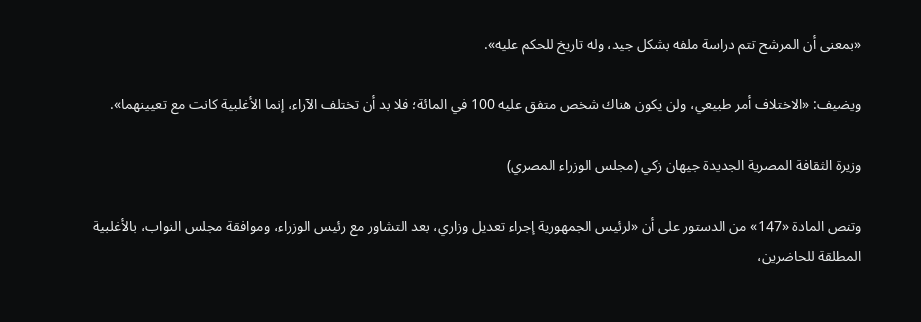«بمعنى أن المرشح تتم دراسة ملفه بشكل جيد، وله تاريخ للحكم عليه».

ويضيف: «الاختلاف أمر طبيعي، ولن يكون هناك شخص متفق عليه 100 في المائة؛ فلا بد أن تختلف الآراء، إنما الأغلبية كانت مع تعيينهما».

وزيرة الثقافة المصرية الجديدة جيهان زكي (مجلس الوزراء المصري)

وتنص المادة «147» من الدستور على أن «لرئيس الجمهورية إجراء تعديل وزاري، بعد التشاور مع رئيس الوزراء، وموافقة مجلس النواب، بالأغلبية المطلقة للحاضرين،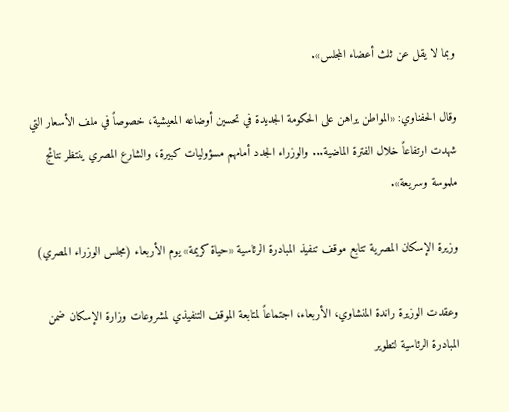وبما لا يقل عن ثلث أعضاء المجلس».

وقال الحفناوي: «المواطن يراهن على الحكومة الجديدة في تحسين أوضاعه المعيشية، خصوصاً في ملف الأسعار التي شهدت ارتفاعاً خلال الفترة الماضية... والوزراء الجدد أمامهم مسؤوليات كبيرة، والشارع المصري ينتظر نتائج ملموسة وسريعة».

وزيرة الإسكان المصرية تتابع موقف تنفيذ المبادرة الرئاسية «حياة كريمة» يوم الأربعاء (مجلس الوزراء المصري)

وعقدت الوزيرة راندة المنشاوي، الأربعاء، اجتماعاً لمتابعة الموقف التنفيذي لمشروعات وزارة الإسكان ضمن المبادرة الرئاسية لتطوير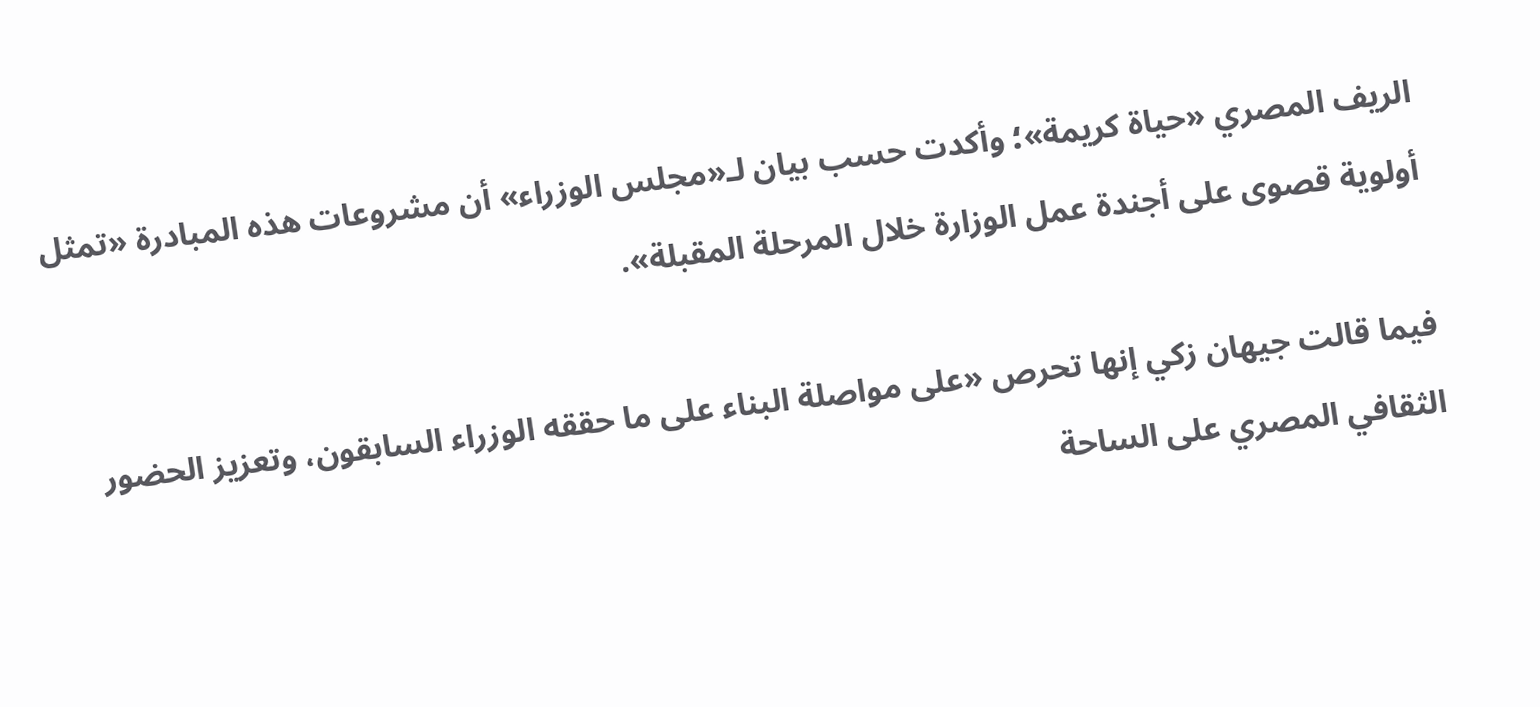الريف المصري «حياة كريمة»؛ وأكدت حسب بيان لـ«مجلس الوزراء» أن مشروعات هذه المبادرة «تمثل أولوية قصوى على أجندة عمل الوزارة خلال المرحلة المقبلة».

فيما قالت جيهان زكي إنها تحرص «على مواصلة البناء على ما حققه الوزراء السابقون، وتعزيز الحضور الثقافي المصري على الساحة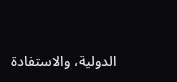الدولية، والاستفادة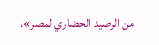من الرصيد الحضاري لمصر».